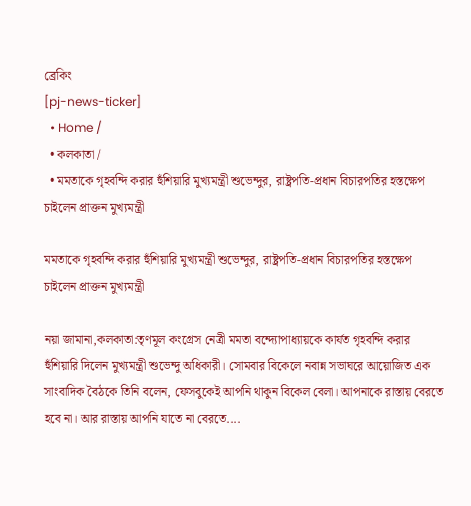ব্রেকিং
[pj-news-ticker]
  • Home /
  • কলকাতা /
  • মমতাকে গৃহবন্দি করার হুঁশিয়ারি মুখ্যমন্ত্রী শুভেন্দুর, রাষ্ট্রপতি-প্রধান বিচারপতির হস্তক্ষেপ চাইলেন প্রাক্তন মুখ্যমন্ত্রী

মমতাকে গৃহবন্দি করার হুঁশিয়ারি মুখ্যমন্ত্রী শুভেন্দুর, রাষ্ট্রপতি-প্রধান বিচারপতির হস্তক্ষেপ চাইলেন প্রাক্তন মুখ্যমন্ত্রী

নয়া জামানা,কলকাতা:তৃণমূল কংগ্রেস নেত্রী মমতা বন্দ্যোপাধ্যায়কে কার্যত গৃহবন্দি করার হুঁশিয়ারি দিলেন মুখ্যমন্ত্রী শুভেন্দু অধিকারী। সোমবার বিকেলে নবান্ন সভাঘরে আয়োজিত এক সাংবাদিক বৈঠকে তিনি বলেন, ফেসবুকেই আপনি থাকুন বিকেল বেলা। আপনাকে রাস্তায় বেরতে হবে না। আর রাস্তায় আপনি যাতে না বেরতে....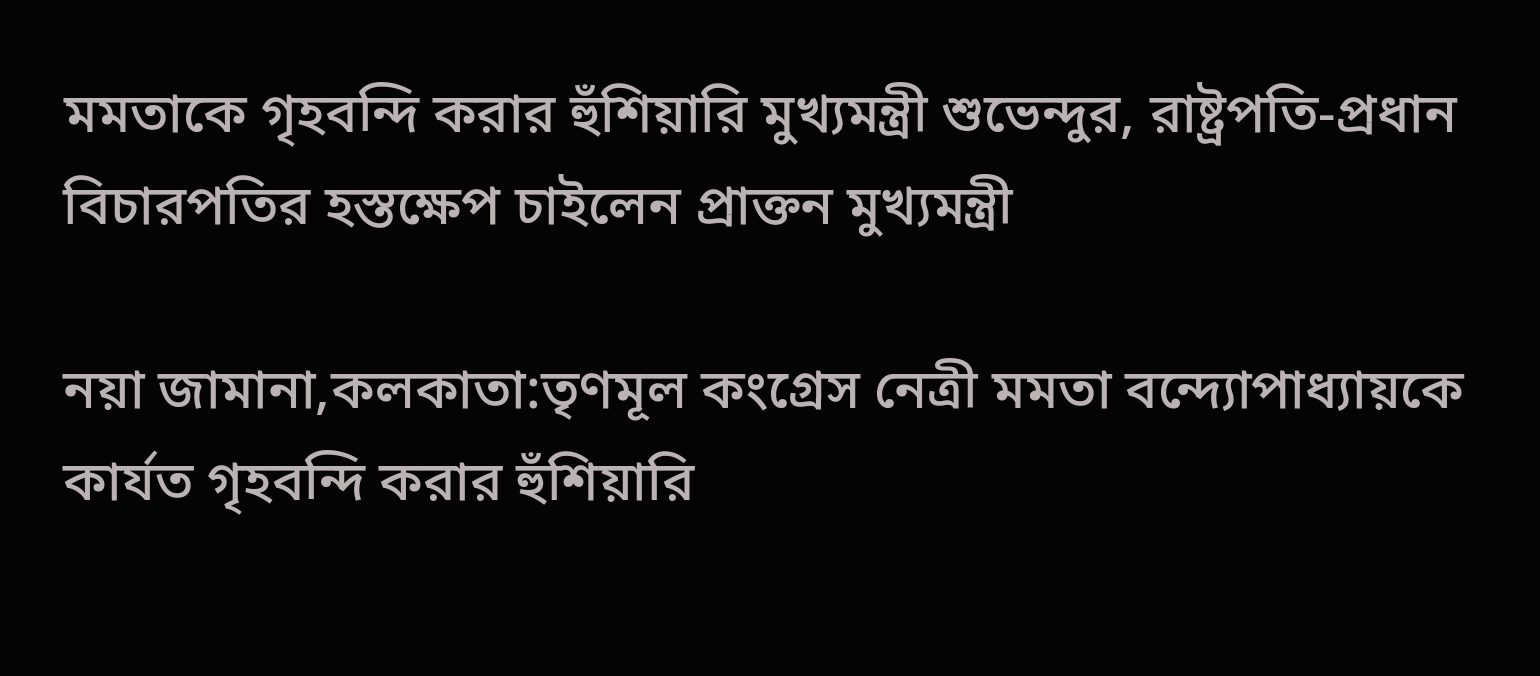মমতাকে গৃহবন্দি করার হুঁশিয়ারি মুখ্যমন্ত্রী শুভেন্দুর, রাষ্ট্রপতি-প্রধান বিচারপতির হস্তক্ষেপ চাইলেন প্রাক্তন মুখ্যমন্ত্রী

নয়া জামানা,কলকাতা:তৃণমূল কংগ্রেস নেত্রী মমতা বন্দ্যোপাধ্যায়কে কার্যত গৃহবন্দি করার হুঁশিয়ারি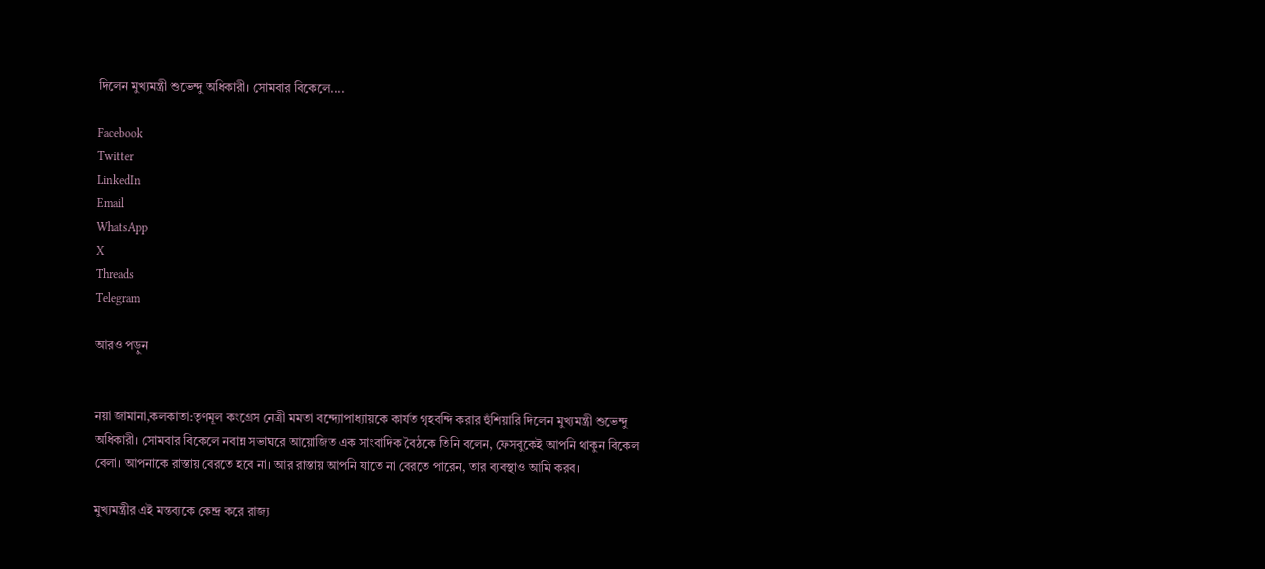দিলেন মুখ্যমন্ত্রী শুভেন্দু অধিকারী। সোমবার বিকেলে....

Facebook
Twitter
LinkedIn
Email
WhatsApp
X
Threads
Telegram

আরও পড়ুন


নয়া জামানা,কলকাতা:তৃণমূল কংগ্রেস নেত্রী মমতা বন্দ্যোপাধ্যায়কে কার্যত গৃহবন্দি করার হুঁশিয়ারি দিলেন মুখ্যমন্ত্রী শুভেন্দু অধিকারী। সোমবার বিকেলে নবান্ন সভাঘরে আয়োজিত এক সাংবাদিক বৈঠকে তিনি বলেন, ফেসবুকেই আপনি থাকুন বিকেল বেলা। আপনাকে রাস্তায় বেরতে হবে না। আর রাস্তায় আপনি যাতে না বেরতে পারেন, তার ব্যবস্থাও আমি করব।

মুখ্যমন্ত্রীর এই মন্তব্যকে কেন্দ্র করে রাজ্য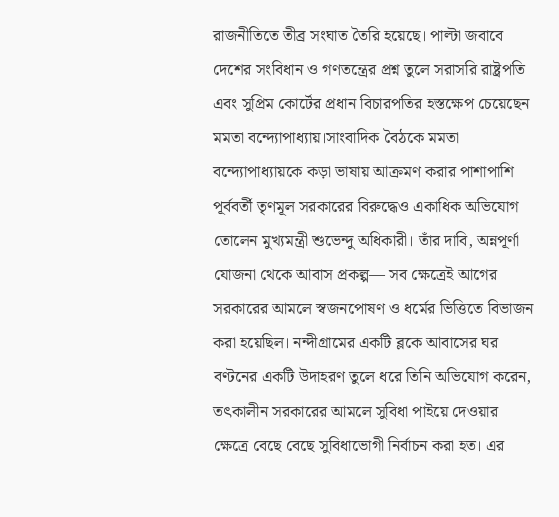রাজনীতিতে তীব্র সংঘাত তৈরি হয়েছে। পাল্টা জবাবে দেশের সংবিধান ও গণতন্ত্রের প্রশ্ন তুলে সরাসরি রাষ্ট্রপতি এবং সুপ্রিম কোর্টের প্রধান বিচারপতির হস্তক্ষেপ চেয়েছেন মমতা বন্দ্যোপাধ্যায়।সাংবাদিক বৈঠকে মমতা বন্দ্যোপাধ্যায়কে কড়া ভাষায় আক্রমণ করার পাশাপাশি পূর্ববর্তী তৃণমূল সরকারের বিরুদ্ধেও একাধিক অভিযোগ তোলেন মুখ্যমন্ত্রী শুভেন্দু অধিকারী। তাঁর দাবি, অন্নপূর্ণা যোজনা থেকে আবাস প্রকল্প— সব ক্ষেত্রেই আগের সরকারের আমলে স্বজনপোষণ ও ধর্মের ভিত্তিতে বিভাজন করা হয়েছিল। নন্দীগ্রামের একটি ব্লকে আবাসের ঘর বণ্টনের একটি উদাহরণ তুলে ধরে তিনি অভিযোগ করেন, তৎকালীন সরকারের আমলে সুবিধা পাইয়ে দেওয়ার ক্ষেত্রে বেছে বেছে সুবিধাভোগী নির্বাচন করা হত। এর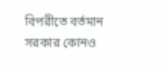বিপরীতে বর্তমান সরকার কোনও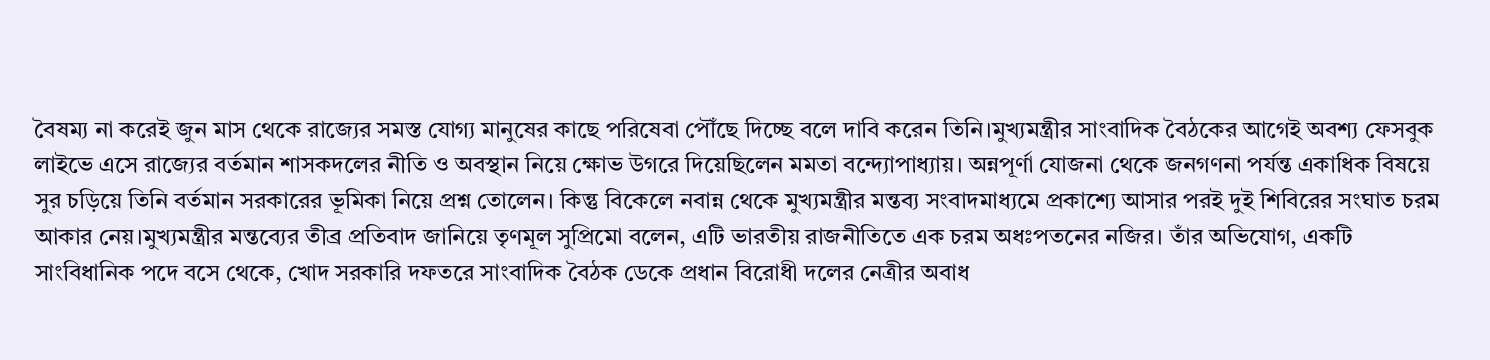বৈষম্য না করেই জুন মাস থেকে রাজ্যের সমস্ত যোগ্য মানুষের কাছে পরিষেবা পৌঁছে দিচ্ছে বলে দাবি করেন তিনি।মুখ্যমন্ত্রীর সাংবাদিক বৈঠকের আগেই অবশ্য ফেসবুক লাইভে এসে রাজ্যের বর্তমান শাসকদলের নীতি ও অবস্থান নিয়ে ক্ষোভ উগরে দিয়েছিলেন মমতা বন্দ্যোপাধ্যায়। অন্নপূর্ণা যোজনা থেকে জনগণনা পর্যন্ত একাধিক বিষয়ে সুর চড়িয়ে তিনি বর্তমান সরকারের ভূমিকা নিয়ে প্রশ্ন তোলেন। কিন্তু বিকেলে নবান্ন থেকে মুখ্যমন্ত্রীর মন্তব্য সংবাদমাধ্যমে প্রকাশ্যে আসার পরই দুই শিবিরের সংঘাত চরম আকার নেয়।মুখ্যমন্ত্রীর মন্তব্যের তীব্র প্রতিবাদ জানিয়ে তৃণমূল সুপ্রিমো বলেন, এটি ভারতীয় রাজনীতিতে এক চরম অধঃপতনের নজির। তাঁর অভিযোগ, একটি সাংবিধানিক পদে বসে থেকে, খোদ সরকারি দফতরে সাংবাদিক বৈঠক ডেকে প্রধান বিরোধী দলের নেত্রীর অবাধ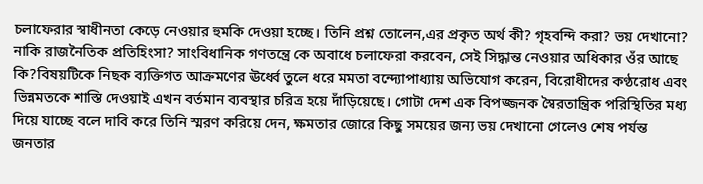চলাফেরার স্বাধীনতা কেড়ে নেওয়ার হুমকি দেওয়া হচ্ছে। তিনি প্রশ্ন তোলেন,এর প্রকৃত অর্থ কী? গৃহবন্দি করা? ভয় দেখানো? নাকি রাজনৈতিক প্রতিহিংসা? সাংবিধানিক গণতন্ত্রে কে অবাধে চলাফেরা করবেন, সেই সিদ্ধান্ত নেওয়ার অধিকার ওঁর আছে কি?বিষয়টিকে নিছক ব্যক্তিগত আক্রমণের ঊর্ধ্বে তুলে ধরে মমতা বন্দ্যোপাধ্যায় অভিযোগ করেন, বিরোধীদের কণ্ঠরোধ এবং ভিন্নমতকে শাস্তি দেওয়াই এখন বর্তমান ব্যবস্থার চরিত্র হয়ে দাঁড়িয়েছে। গোটা দেশ এক বিপজ্জনক স্বৈরতান্ত্রিক পরিস্থিতির মধ্য দিয়ে যাচ্ছে বলে দাবি করে তিনি স্মরণ করিয়ে দেন, ক্ষমতার জোরে কিছু সময়ের জন্য ভয় দেখানো গেলেও শেষ পর্যন্ত জনতার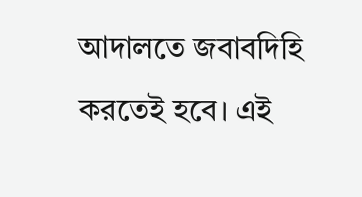আদালতে জবাবদিহি করতেই হবে। এই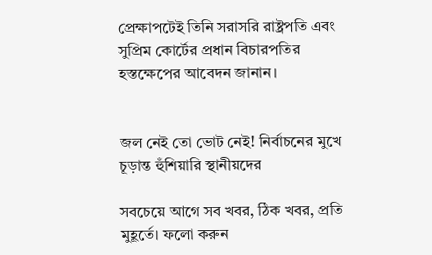প্রেক্ষাপটেই তিনি সরাসরি রাষ্ট্রপতি এবং সুপ্রিম কোর্টের প্রধান বিচারপতির হস্তক্ষেপের আবেদন জানান।


জল নেই তো ভোট নেই! নির্বাচনের মুখে চূড়ান্ত হুঁশিয়ারি স্থানীয়দের

সবচেয়ে আগে সব খবর, ঠিক খবর, প্রতি মুহূর্তে। ফলো করুন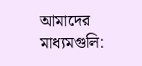আমাদের মাধ্যমগুলি: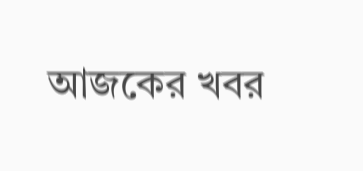আজকের খবর